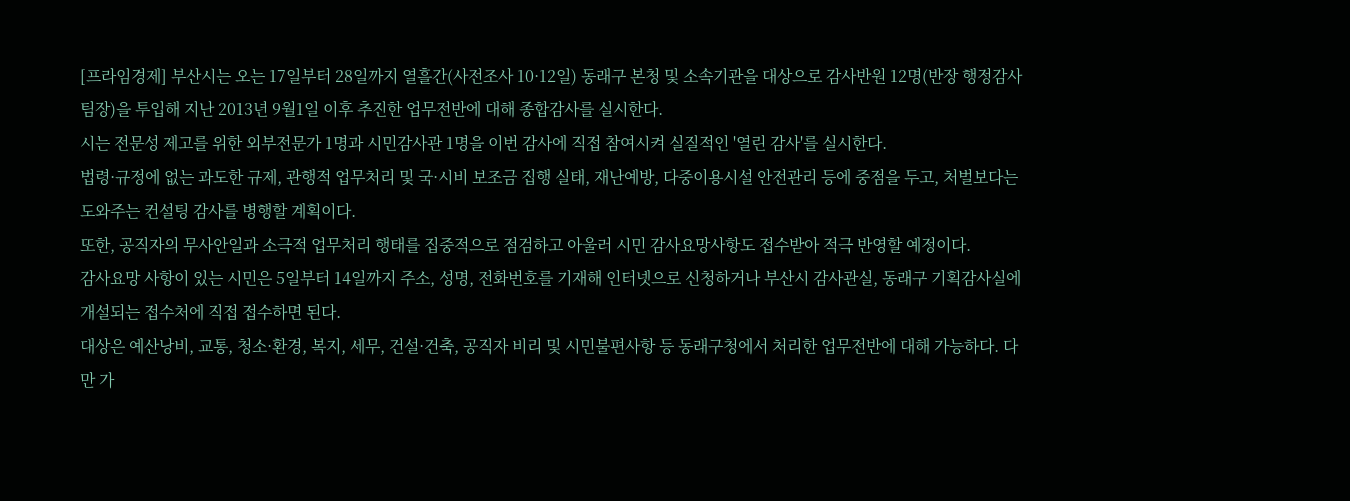[프라임경제] 부산시는 오는 17일부터 28일까지 열흘간(사전조사 10·12일) 동래구 본청 및 소속기관을 대상으로 감사반원 12명(반장 행정감사팀장)을 투입해 지난 2013년 9월1일 이후 추진한 업무전반에 대해 종합감사를 실시한다.
시는 전문성 제고를 위한 외부전문가 1명과 시민감사관 1명을 이번 감사에 직접 참여시켜 실질적인 '열린 감사'를 실시한다.
법령·규정에 없는 과도한 규제, 관행적 업무처리 및 국·시비 보조금 집행 실태, 재난예방, 다중이용시설 안전관리 등에 중점을 두고, 처벌보다는 도와주는 컨설팅 감사를 병행할 계획이다.
또한, 공직자의 무사안일과 소극적 업무처리 행태를 집중적으로 점검하고 아울러 시민 감사요망사항도 접수받아 적극 반영할 예정이다.
감사요망 사항이 있는 시민은 5일부터 14일까지 주소, 성명, 전화번호를 기재해 인터넷으로 신청하거나 부산시 감사관실, 동래구 기획감사실에 개설되는 접수처에 직접 접수하면 된다.
대상은 예산낭비, 교통, 청소·환경, 복지, 세무, 건설·건축, 공직자 비리 및 시민불편사항 등 동래구청에서 처리한 업무전반에 대해 가능하다. 다만 가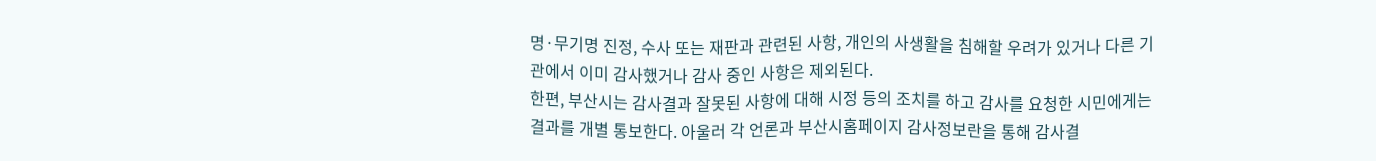명·무기명 진정, 수사 또는 재판과 관련된 사항, 개인의 사생활을 침해할 우려가 있거나 다른 기관에서 이미 감사했거나 감사 중인 사항은 제외된다.
한편, 부산시는 감사결과 잘못된 사항에 대해 시정 등의 조치를 하고 감사를 요청한 시민에게는 결과를 개별 통보한다. 아울러 각 언론과 부산시홈페이지 감사정보란을 통해 감사결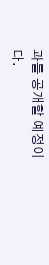과를 공개할 예정이다.